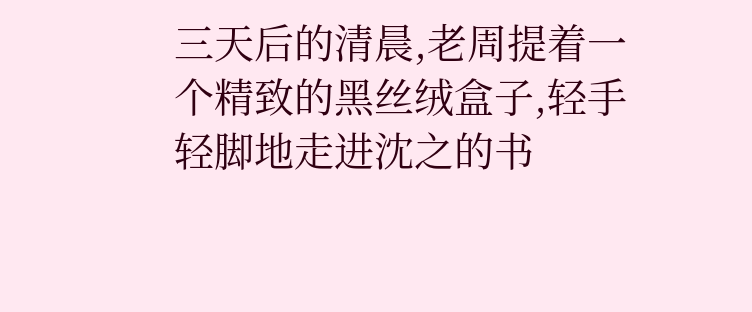三天后的清晨,老周提着一个精致的黑丝绒盒子,轻手轻脚地走进沈之的书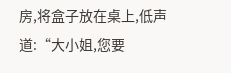房,将盒子放在桌上,低声道:“大小姐,您要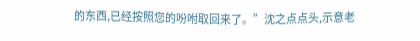的东西,已经按照您的吩咐取回来了。”沈之点点头,示意老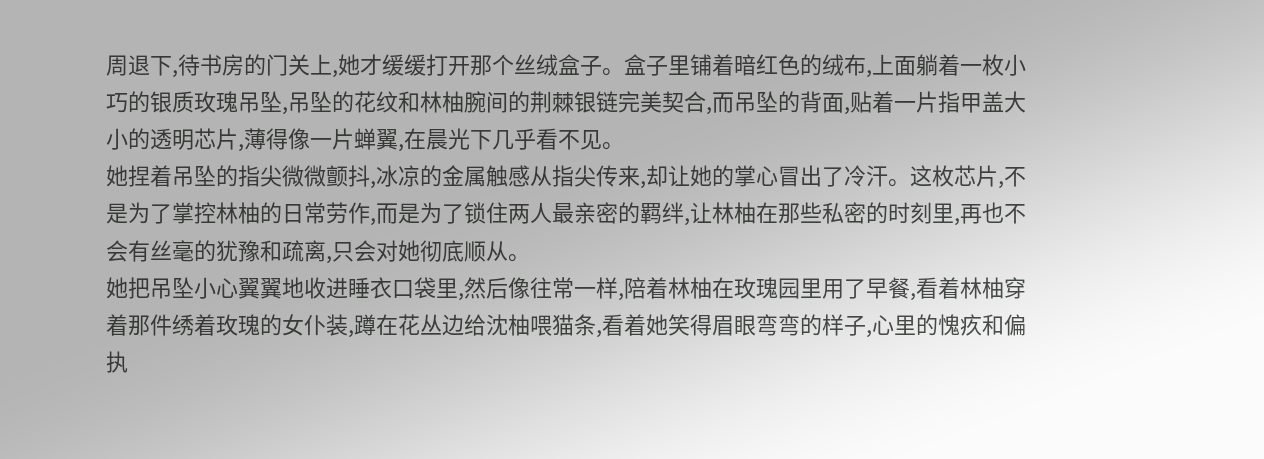周退下,待书房的门关上,她才缓缓打开那个丝绒盒子。盒子里铺着暗红色的绒布,上面躺着一枚小巧的银质玫瑰吊坠,吊坠的花纹和林柚腕间的荆棘银链完美契合,而吊坠的背面,贴着一片指甲盖大小的透明芯片,薄得像一片蝉翼,在晨光下几乎看不见。
她捏着吊坠的指尖微微颤抖,冰凉的金属触感从指尖传来,却让她的掌心冒出了冷汗。这枚芯片,不是为了掌控林柚的日常劳作,而是为了锁住两人最亲密的羁绊,让林柚在那些私密的时刻里,再也不会有丝毫的犹豫和疏离,只会对她彻底顺从。
她把吊坠小心翼翼地收进睡衣口袋里,然后像往常一样,陪着林柚在玫瑰园里用了早餐,看着林柚穿着那件绣着玫瑰的女仆装,蹲在花丛边给沈柚喂猫条,看着她笑得眉眼弯弯的样子,心里的愧疚和偏执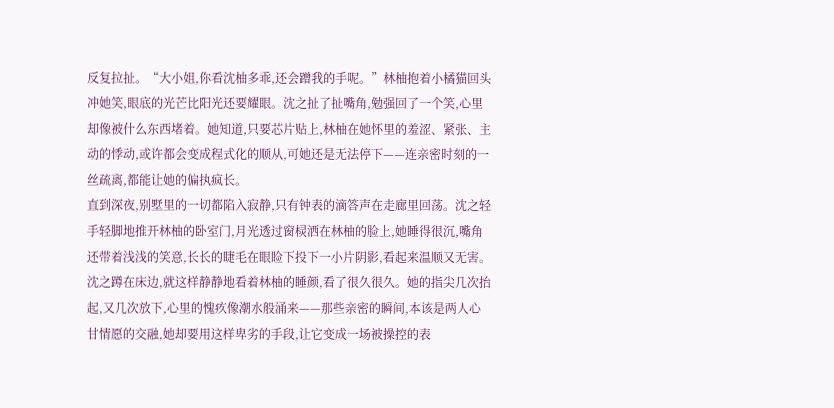反复拉扯。“大小姐,你看沈柚多乖,还会蹭我的手呢。”林柚抱着小橘猫回头冲她笑,眼底的光芒比阳光还要耀眼。沈之扯了扯嘴角,勉强回了一个笑,心里却像被什么东西堵着。她知道,只要芯片贴上,林柚在她怀里的羞涩、紧张、主动的悸动,或许都会变成程式化的顺从,可她还是无法停下——连亲密时刻的一丝疏离,都能让她的偏执疯长。
直到深夜,别墅里的一切都陷入寂静,只有钟表的滴答声在走廊里回荡。沈之轻手轻脚地推开林柚的卧室门,月光透过窗棂洒在林柚的脸上,她睡得很沉,嘴角还带着浅浅的笑意,长长的睫毛在眼睑下投下一小片阴影,看起来温顺又无害。沈之蹲在床边,就这样静静地看着林柚的睡颜,看了很久很久。她的指尖几次抬起,又几次放下,心里的愧疚像潮水般涌来——那些亲密的瞬间,本该是两人心甘情愿的交融,她却要用这样卑劣的手段,让它变成一场被操控的表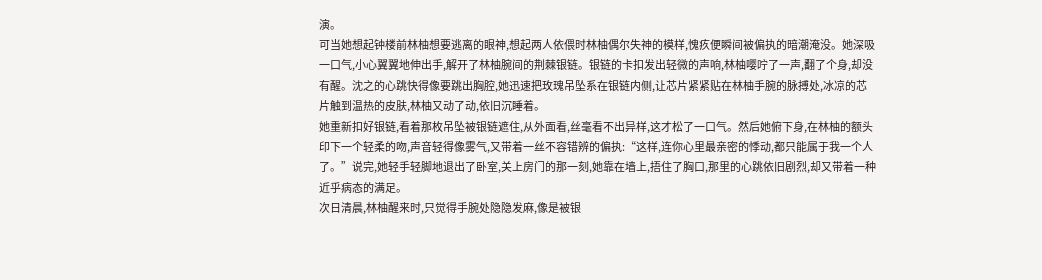演。
可当她想起钟楼前林柚想要逃离的眼神,想起两人依偎时林柚偶尔失神的模样,愧疚便瞬间被偏执的暗潮淹没。她深吸一口气,小心翼翼地伸出手,解开了林柚腕间的荆棘银链。银链的卡扣发出轻微的声响,林柚嘤咛了一声,翻了个身,却没有醒。沈之的心跳快得像要跳出胸腔,她迅速把玫瑰吊坠系在银链内侧,让芯片紧紧贴在林柚手腕的脉搏处,冰凉的芯片触到温热的皮肤,林柚又动了动,依旧沉睡着。
她重新扣好银链,看着那枚吊坠被银链遮住,从外面看,丝毫看不出异样,这才松了一口气。然后她俯下身,在林柚的额头印下一个轻柔的吻,声音轻得像雾气,又带着一丝不容错辨的偏执:“这样,连你心里最亲密的悸动,都只能属于我一个人了。”说完,她轻手轻脚地退出了卧室,关上房门的那一刻,她靠在墙上,捂住了胸口,那里的心跳依旧剧烈,却又带着一种近乎病态的满足。
次日清晨,林柚醒来时,只觉得手腕处隐隐发麻,像是被银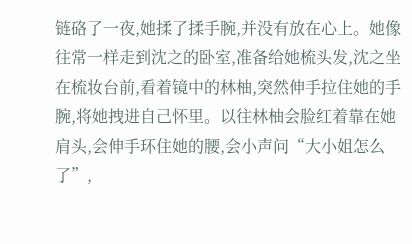链硌了一夜,她揉了揉手腕,并没有放在心上。她像往常一样走到沈之的卧室,准备给她梳头发,沈之坐在梳妆台前,看着镜中的林柚,突然伸手拉住她的手腕,将她拽进自己怀里。以往林柚会脸红着靠在她肩头,会伸手环住她的腰,会小声问“大小姐怎么了”,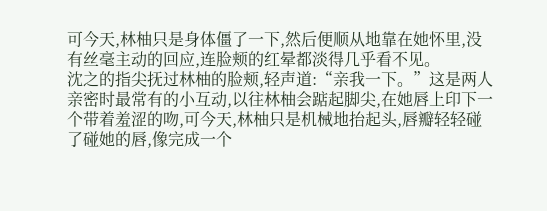可今天,林柚只是身体僵了一下,然后便顺从地靠在她怀里,没有丝毫主动的回应,连脸颊的红晕都淡得几乎看不见。
沈之的指尖抚过林柚的脸颊,轻声道:“亲我一下。”这是两人亲密时最常有的小互动,以往林柚会踮起脚尖,在她唇上印下一个带着羞涩的吻,可今天,林柚只是机械地抬起头,唇瓣轻轻碰了碰她的唇,像完成一个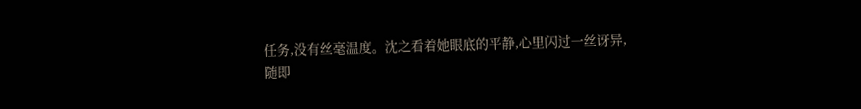任务,没有丝毫温度。沈之看着她眼底的平静,心里闪过一丝讶异,随即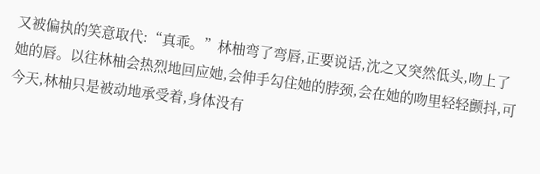又被偏执的笑意取代:“真乖。”林柚弯了弯唇,正要说话,沈之又突然低头,吻上了她的唇。以往林柚会热烈地回应她,会伸手勾住她的脖颈,会在她的吻里轻轻颤抖,可今天,林柚只是被动地承受着,身体没有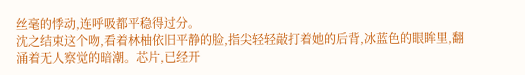丝毫的悸动,连呼吸都平稳得过分。
沈之结束这个吻,看着林柚依旧平静的脸,指尖轻轻敲打着她的后背,冰蓝色的眼眸里,翻涌着无人察觉的暗潮。芯片,已经开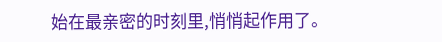始在最亲密的时刻里,悄悄起作用了。